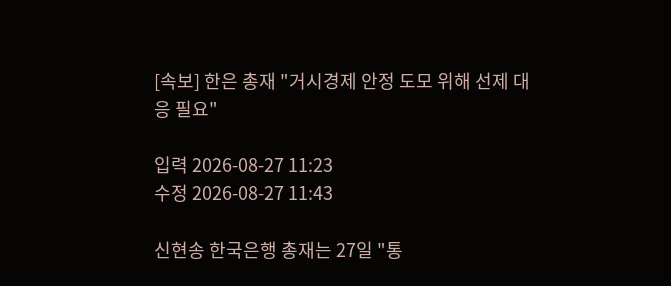[속보] 한은 총재 "거시경제 안정 도모 위해 선제 대응 필요"

입력 2026-08-27 11:23
수정 2026-08-27 11:43

신현송 한국은행 총재는 27일 "통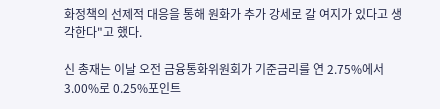화정책의 선제적 대응을 통해 원화가 추가 강세로 갈 여지가 있다고 생각한다"고 했다.

신 총재는 이날 오전 금융통화위원회가 기준금리를 연 2.75%에서 3.00%로 0.25%포인트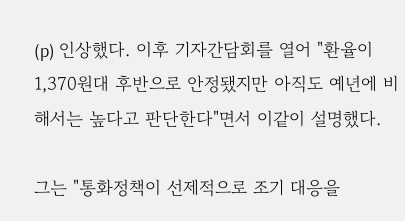(p) 인상했다. 이후 기자간담회를 열어 "환율이 1,370원대 후반으로 안정됐지만 아직도 예년에 비해서는 높다고 판단한다"면서 이같이 설명했다.

그는 "통화정책이 선제적으로 조기 대응을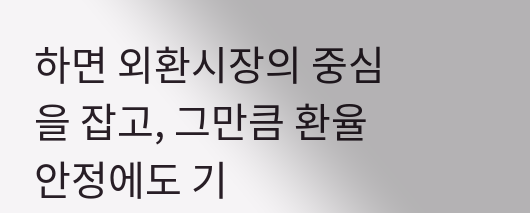하면 외환시장의 중심을 잡고, 그만큼 환율 안정에도 기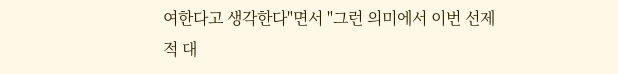여한다고 생각한다"면서 "그런 의미에서 이번 선제적 대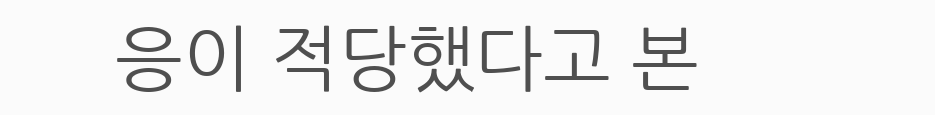응이 적당했다고 본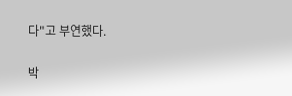다"고 부연했다.

박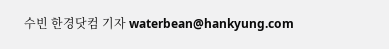수빈 한경닷컴 기자 waterbean@hankyung.com